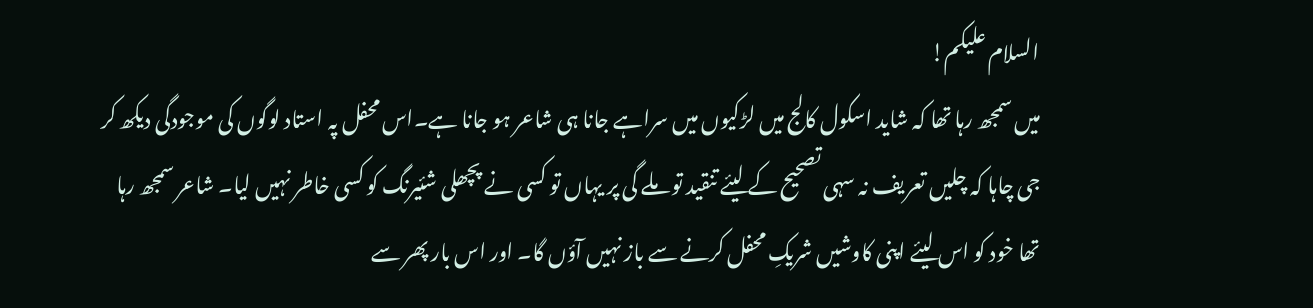السلام علیکم!
میں سمجھ رہا تھا کہ شاید اسکول کالج میں لڑکیوں میں سراہے جانا ہی شاعر ہو جانا ہے۔اس محفل پہ استاد لوگوں کی موجودگی دیکھ کر جی چاہا کہ چلیں تعریف نہ سہی تصحیح کے لیئے تنقید تو ملے گی پر یہاں تو کسی نے پچھلی شئیرنگ کو کسی خاطر نہیں لیا۔ شاعر سمجھ رہا تھا خود کو اس لیئے اپنی کاوشیں شریکِ محفل کرنے سے باز نہیں آؤں گا۔ اور اس بار پھر سے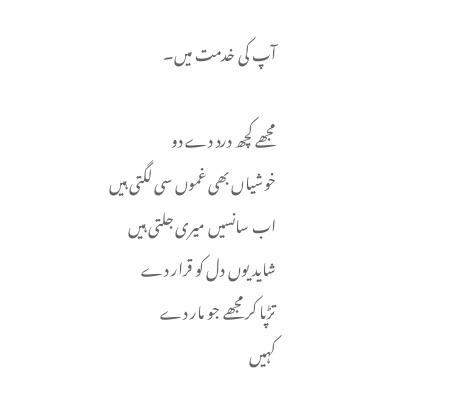آپ کی خدمت میں۔

مجھے کچھ درد دے دو
خوشیاں بھی غموں سی لگتی ہیں
اب سانسیں میری جلتی ہیں
شاید یوں دل کو قرار دے
تڑپا کر مجھے جو مار دے
کہیں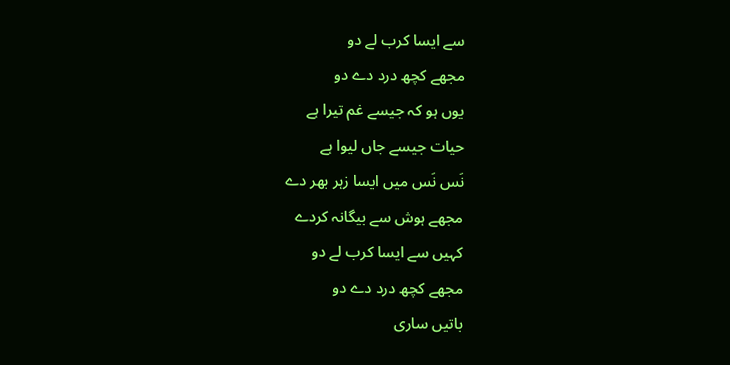سے ایسا کرب لے دو
مجھے کچھ درد دے دو
یوں ہو کہ جیسے غم تیرا ہے
حیات جیسے جاں لیوا ہے
نَس نَس میں ایسا زہر بھر دے
مجھے ہوش سے بیگانہ کردے
کہیں سے ایسا کرب لے دو
مجھے کچھ درد دے دو
باتیں ساری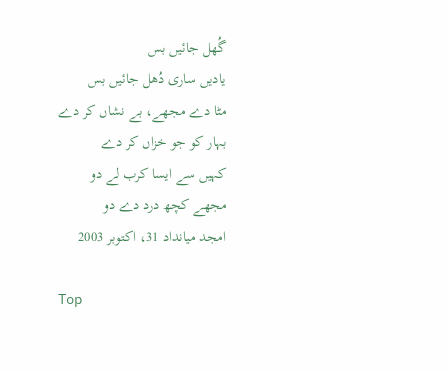گُھل جائیں بس
یادیں ساری دُھل جائیں بس
مٹا دے مجھے، بے نشاں کر دے
بہار کو جو خزاں کر دے
کہیں سے ایسا کرب لے دو
مجھے کچھ درد دے دو
امجد میانداد 31، اکتوبر 2003

Top